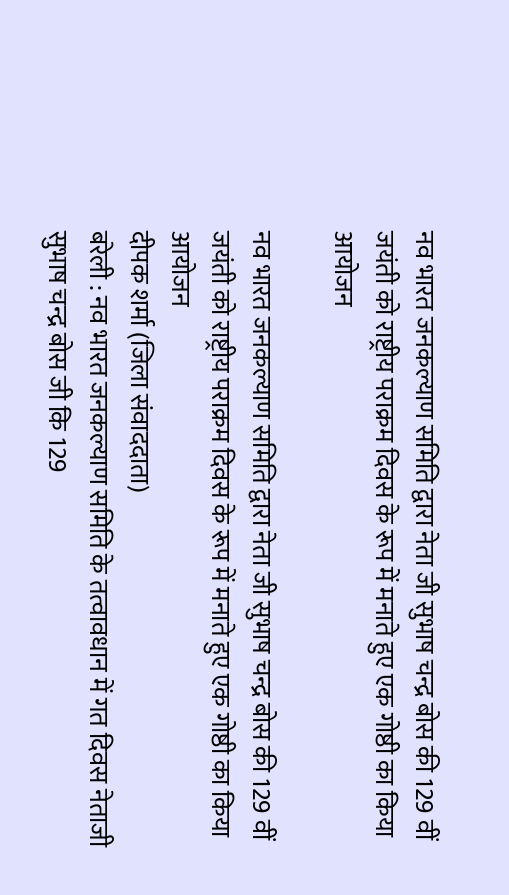नव भारत जनकल्याण समिति द्वारा नेता जी सुभाष चन्द्र बोस की 129 वीं जयंती को राष्ट्रीय पराक्रम दिवस के रूप में मनाते हुए एक गोष्ठी का किया आयोजन

नव भारत जनकल्याण समिति द्वारा नेता जी सुभाष चन्द्र बोस की 129 वीं जयंती को राष्ट्रीय पराक्रम दिवस के रूप में मनाते हुए एक गोष्ठी का किया आयोजन
दीपक शर्मा (जिला संवाददाता)
बरेली : नव भारत जनकल्याण समिति के तत्वावधान में गत दिवस नेताजी सुभाष चन्द्र बोस जी कि 129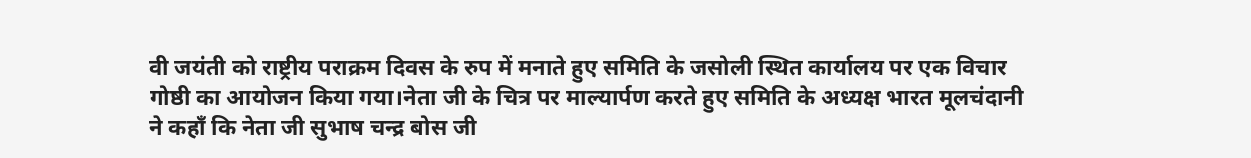वी जयंती को राष्ट्रीय पराक्रम दिवस के रुप में मनाते हुए समिति के जसोली स्थित कार्यालय पर एक विचार गोष्ठी का आयोजन किया गया।नेता जी के चित्र पर माल्यार्पण करते हुए समिति के अध्यक्ष भारत मूलचंदानी ने कहाँ कि नेता जी सुभाष चन्द्र बोस जी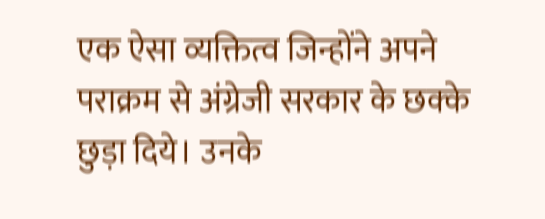एक ऐसा व्यक्तित्व जिन्होंने अपने पराक्रम से अंग्रेजी सरकार के छक्के छुड़ा दिये। उनके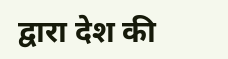द्वारा देश की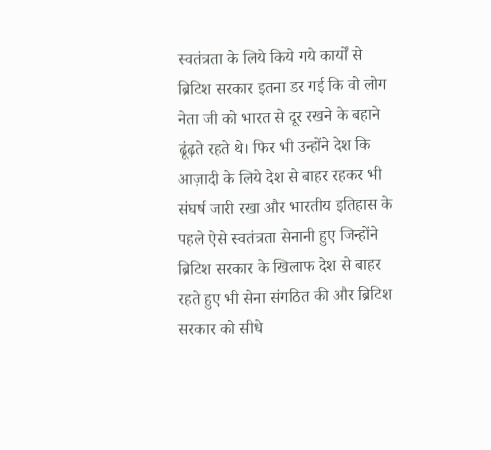स्वतंत्रता के लिये किये गये कार्यों से ब्रिटिश सरकार इतना डर गई कि वो लोग नेता जी को भारत से दूर रखने के बहाने ढूंढ़ते रहते थे। फिर भी उन्होंने देश कि आज़ादी के लिये देश से बाहर रहकर भी संघर्ष जारी रखा और भारतीय इतिहास के पहले ऐसे स्वतंत्रता सेनानी हुए जिन्होंने ब्रिटिश सरकार के खिलाफ देश से बाहर रहते हुए भी सेना संगठित की और ब्रिटिश सरकार को सीधे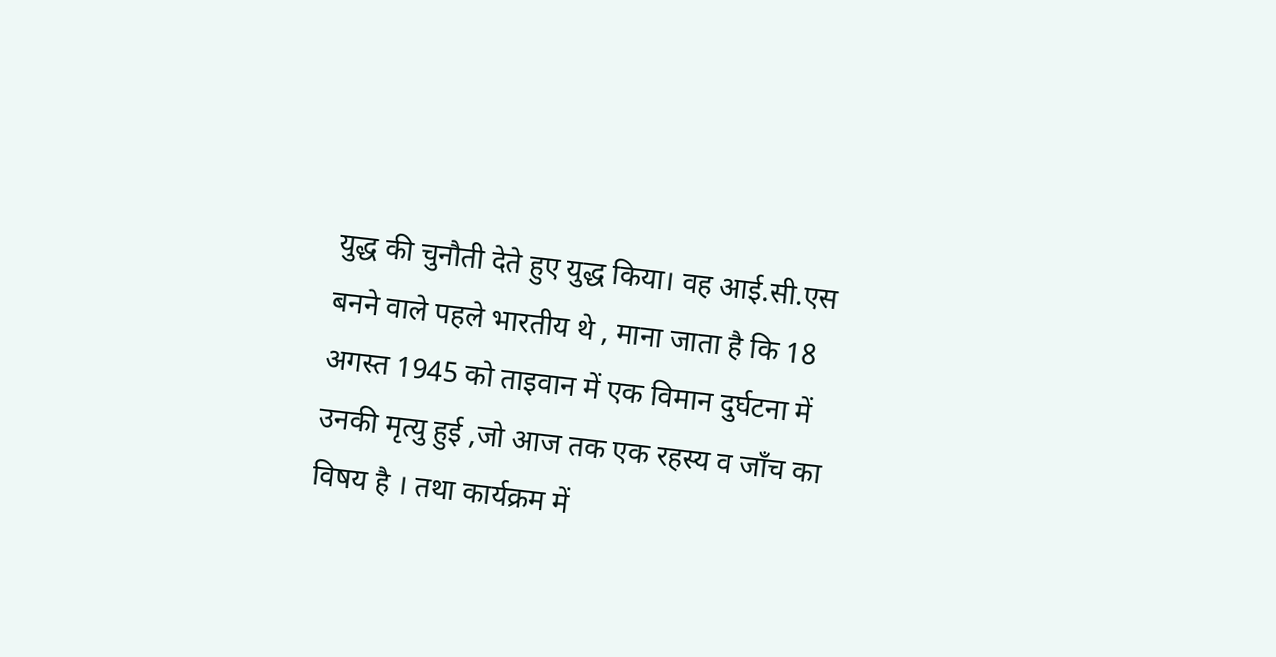युद्ध की चुनौती देते हुए युद्ध किया। वह आई.सी.एस बनने वाले पहले भारतीय थे , माना जाता है कि 18 अगस्त 1945 को ताइवान में एक विमान दुर्घटना में उनकी मृत्यु हुई ,जो आज तक एक रहस्य व जाँच का विषय है । तथा कार्यक्रम में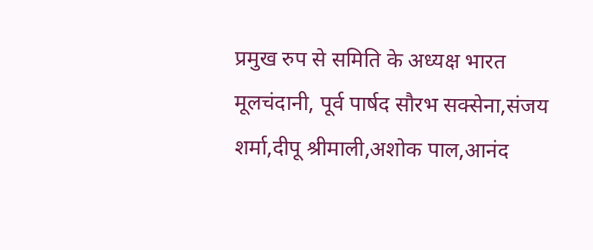प्रमुख रुप से समिति के अध्यक्ष भारत मूलचंदानी, पूर्व पार्षद सौरभ सक्सेना,संजय शर्मा,दीपू श्रीमाली,अशोक पाल,आनंद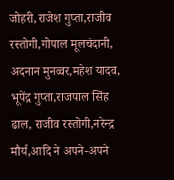जोहरी,राजेश गुप्ता,राजीव रस्तोगी,गोपाल मूलचंदानी, अदनान मुनव्वर,महेश यादव, भूपेंद्र गुप्ता,राजपाल सिंह ढाल, राजीव रस्तोगी,नरेन्द्र मौर्य,आदि ने अपने-अपने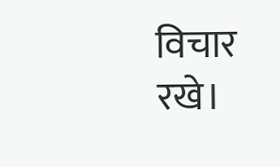विचार रखे।